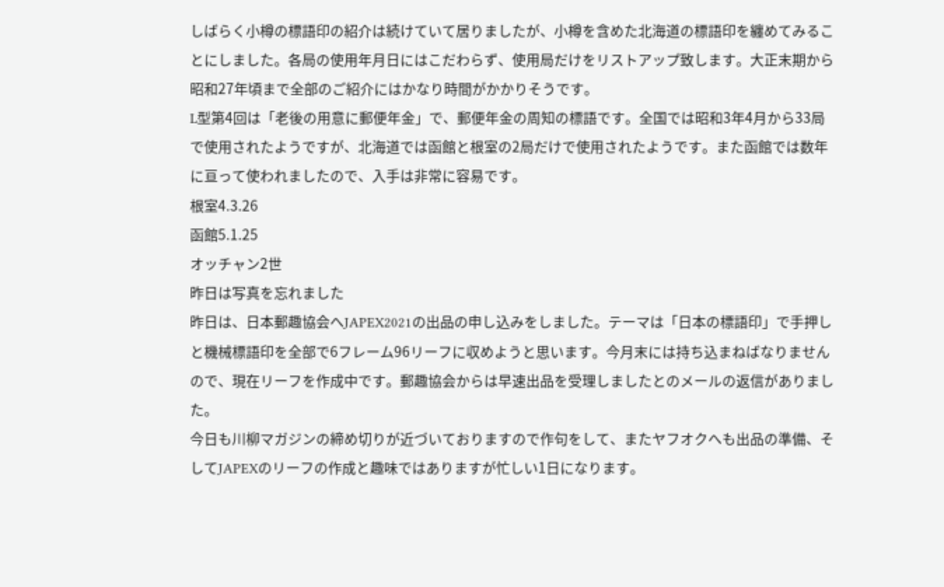しばらく小樽の標語印の紹介は続けていて居りましたが、小樽を含めた北海道の標語印を纏めてみることにしました。各局の使用年月日にはこだわらず、使用局だけをリストアップ致します。大正末期から昭和27年頃まで全部のご紹介にはかなり時間がかかりそうです。
L型第4回は「老後の用意に郵便年金」で、郵便年金の周知の標語です。全国では昭和3年4月から33局で使用されたようですが、北海道では函館と根室の2局だけで使用されたようです。また函館では数年に亘って使われましたので、入手は非常に容易です。
根室4.3.26
函館5.1.25
オッチャン2世
昨日は写真を忘れました
昨日は、日本郵趣協会へJAPEX2021の出品の申し込みをしました。テーマは「日本の標語印」で手押しと機械標語印を全部で6フレーム96リーフに収めようと思います。今月末には持ち込まねばなりませんので、現在リーフを作成中です。郵趣協会からは早速出品を受理しましたとのメールの返信がありました。
今日も川柳マガジンの締め切りが近づいておりますので作句をして、またヤフオクへも出品の準備、そしてJAPEXのリーフの作成と趣味ではありますが忙しい1日になります。